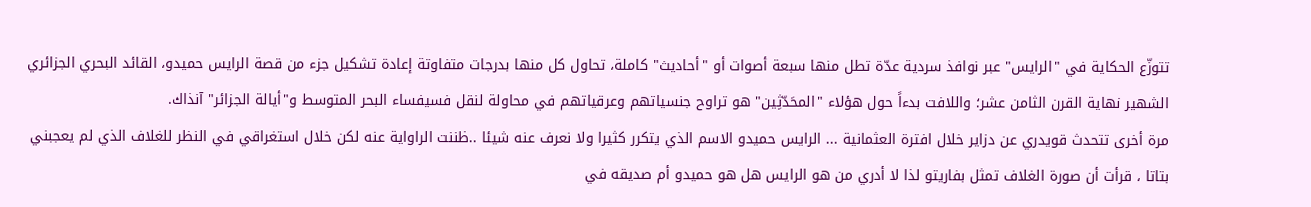تتوزّع الحكاية في "الرايس" عبر نوافذ سردية عدّة تطل منها سبعة أصوات أو "أحاديث" كاملة، تحاول كل منها بدرجات متفاوتة إعادة تشكيل جزء من قصة الرايس حميدو، القائد البحري الجزائري الشهير نهاية القرن الثامن عشر؛ واللافت بدءاً حول هؤلاء "المحَدّثِين" هو تراوح جنسياتهم وعرقياتهم في محاولة لنقل فسيفساء البحر المتوسط و"أيالة الجزائر" آنذاك.
مرة أخرى تتحدث قويدري عن دزاير خلال افترة العثمانية ... الرايس حميدو الاسم الذي يتكرر كثيرا ولا نعرف عنه شيئا ..ظننت الراواية عنه لكن خلال استغراقي في النظر للغلاف الذي لم يعجبني بتاتا ، قرأت أن صورة الغلاف تمثل بفاريتو لذا لا أدري من هو الرايس هل هو حميدو أم صديقه في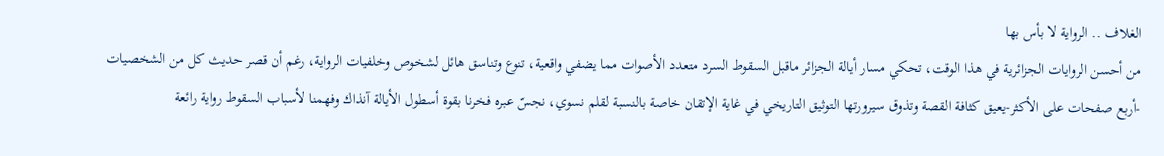الغلاف .. الرواية لا بأس بها
من أحسن الروايات الجزائرية في هذا الوقت، تحكي مسار أيالة الجزائر ماقبل السقوط السرد متعدد الأصوات مما يضفي واقعية، تنوع وتناسق هائل لشخوص وخلفيات الرواية، رغم أن قصر حديث كل من الشخصيات -أربع صفحات على الأكثر-يعيق كثافة القصة وتذوق سيرورتها التوثيق التاريخي في غاية الإتقان خاصة بالنسبة لقلم نسوي، نجسّ عبره فخرنا بقوة أسطول الأيالة آنذاك وفهمنا لأسباب السقوط رواية رائعة